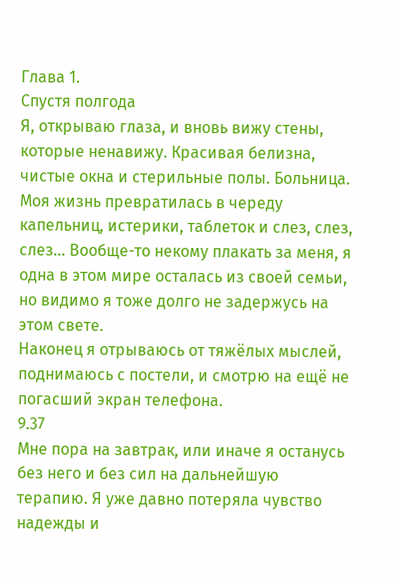Глава 1.
Спустя полгода
Я, открываю глаза, и вновь вижу стены, которые ненавижу. Красивая белизна, чистые окна и стерильные полы. Больница.
Моя жизнь превратилась в череду капельниц, истерики, таблеток и слез, слез, слез... Вообще-то некому плакать за меня, я одна в этом мире осталась из своей семьи, но видимо я тоже долго не задержусь на этом свете.
Наконец я отрываюсь от тяжёлых мыслей, поднимаюсь с постели, и смотрю на ещё не погасший экран телефона.
9.37
Мне пора на завтрак, или иначе я останусь без него и без сил на дальнейшую терапию. Я уже давно потеряла чувство надежды и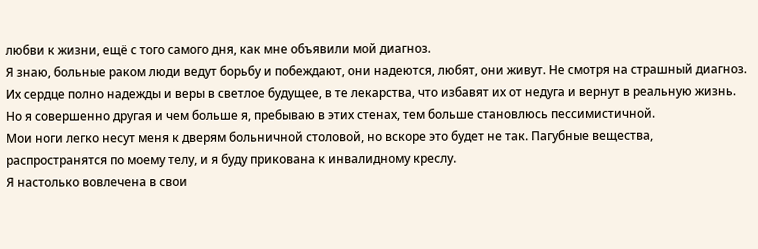любви к жизни, ещё с того самого дня, как мне объявили мой диагноз.
Я знаю, больные раком люди ведут борьбу и побеждают, они надеются, любят, они живут. Не смотря на страшный диагноз. Их сердце полно надежды и веры в светлое будущее, в те лекарства, что избавят их от недуга и вернут в реальную жизнь.
Но я совершенно другая и чем больше я, пребываю в этих стенах, тем больше становлюсь пессимистичной.
Мои ноги легко несут меня к дверям больничной столовой, но вскоре это будет не так. Пагубные вещества, распространятся по моему телу, и я буду прикована к инвалидному креслу.
Я настолько вовлечена в свои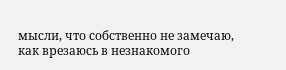мысли, что собственно не замечаю, как врезаюсь в незнакомого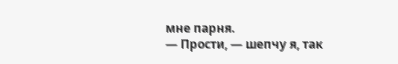мне парня.
— Прости, — шепчу я, так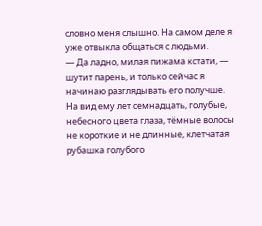словно меня слышно. На самом деле я уже отвыкла общаться с людьми.
— Да ладно, милая пижама кстати, — шутит парень, и только сейчас я начинаю разглядывать его получше. На вид ему лет семнадцать, голубые, небесного цвета глаза, тёмные волосы не короткие и не длинные, клетчатая рубашка голубого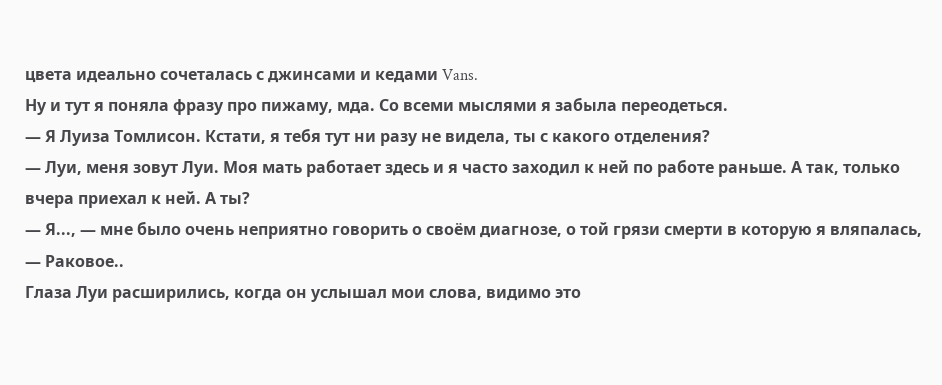цвета идеально сочеталась с джинсами и кедами Vans.
Ну и тут я поняла фразу про пижаму, мда. Со всеми мыслями я забыла переодеться.
— Я Луиза Томлисон. Кстати, я тебя тут ни разу не видела, ты с какого отделения?
— Луи, меня зовут Луи. Моя мать работает здесь и я часто заходил к ней по работе раньше. А так, только вчера приехал к ней. А ты?
— Я..., — мне было очень неприятно говорить о своём диагнозе, о той грязи смерти в которую я вляпалась, — Раковое..
Глаза Луи расширились, когда он услышал мои слова, видимо это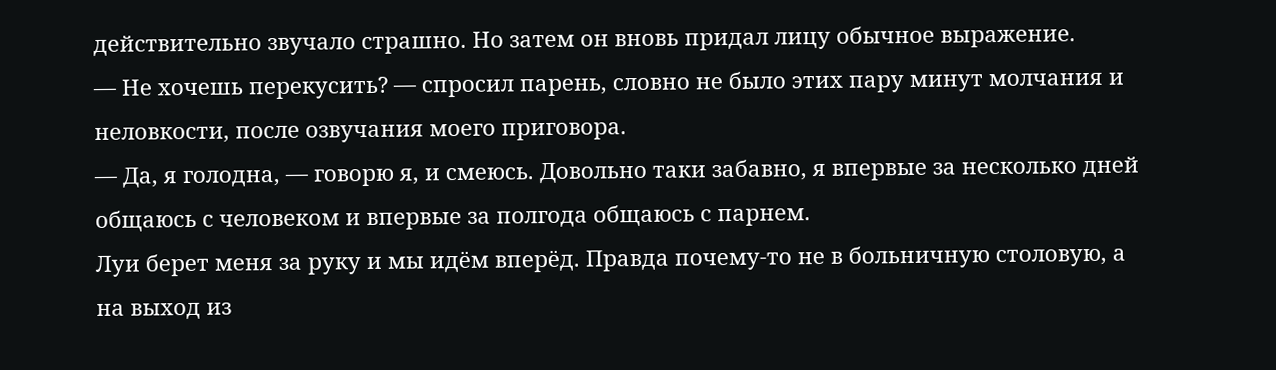действительно звучало страшно. Но затем он вновь придал лицу обычное выражение.
— Не хочешь перекусить? — спросил парень, словно не было этих пару минут молчания и неловкости, после озвучания моего приговора.
— Да, я голодна, — говорю я, и смеюсь. Довольно таки забавно, я впервые за несколько дней общаюсь с человеком и впервые за полгода общаюсь с парнем.
Луи берет меня за руку и мы идём вперёд. Правда почему-то не в больничную столовую, а на выход из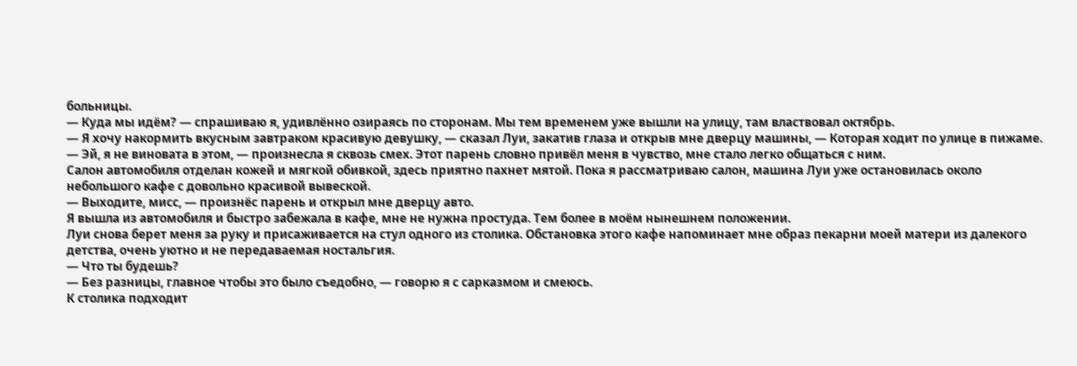больницы.
— Куда мы идём? — спрашиваю я, удивлённо озираясь по сторонам. Мы тем временем уже вышли на улицу, там властвовал октябрь.
— Я хочу накормить вкусным завтраком красивую девушку, — сказал Луи, закатив глаза и открыв мне дверцу машины, — Которая ходит по улице в пижаме.
— Эй, я не виновата в этом, — произнесла я сквозь смех. Этот парень словно привёл меня в чувство, мне стало легко общаться с ним.
Салон автомобиля отделан кожей и мягкой обивкой, здесь приятно пахнет мятой. Пока я рассматриваю салон, машина Луи уже остановилась около небольшого кафе с довольно красивой вывеской.
— Выходите, мисс, — произнёс парень и открыл мне дверцу авто.
Я вышла из автомобиля и быстро забежала в кафе, мне не нужна простуда. Тем более в моём нынешнем положении.
Луи снова берет меня за руку и присаживается на стул одного из столика. Обстановка этого кафе напоминает мне образ пекарни моей матери из далекого детства, очень уютно и не передаваемая ностальгия.
— Что ты будешь?
— Без разницы, главное чтобы это было съедобно, — говорю я с сарказмом и смеюсь.
К столика подходит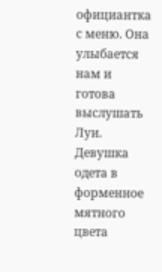официантка с меню. Она улыбается нам и готова выслушать Луи. Девушка одета в форменное мятного цвета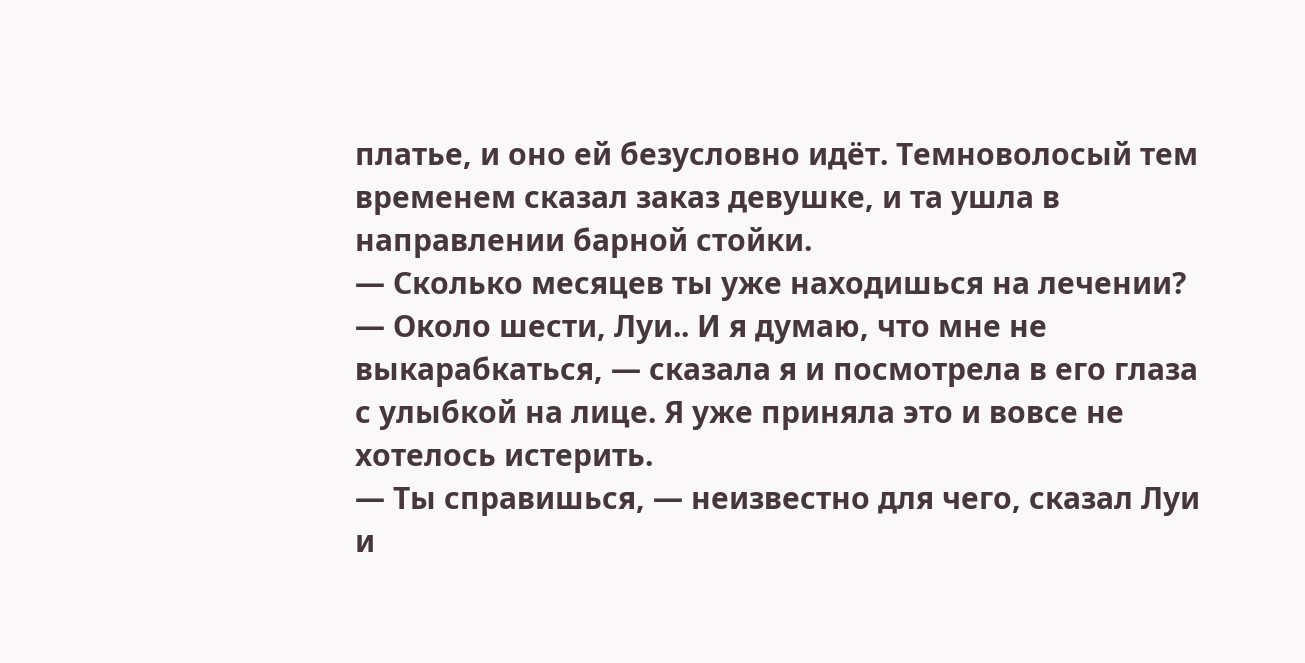платье, и оно ей безусловно идёт. Темноволосый тем временем сказал заказ девушке, и та ушла в направлении барной стойки.
— Сколько месяцев ты уже находишься на лечении?
— Около шести, Луи.. И я думаю, что мне не выкарабкаться, — сказала я и посмотрела в его глаза с улыбкой на лице. Я уже приняла это и вовсе не хотелось истерить.
— Ты справишься, — неизвестно для чего, сказал Луи и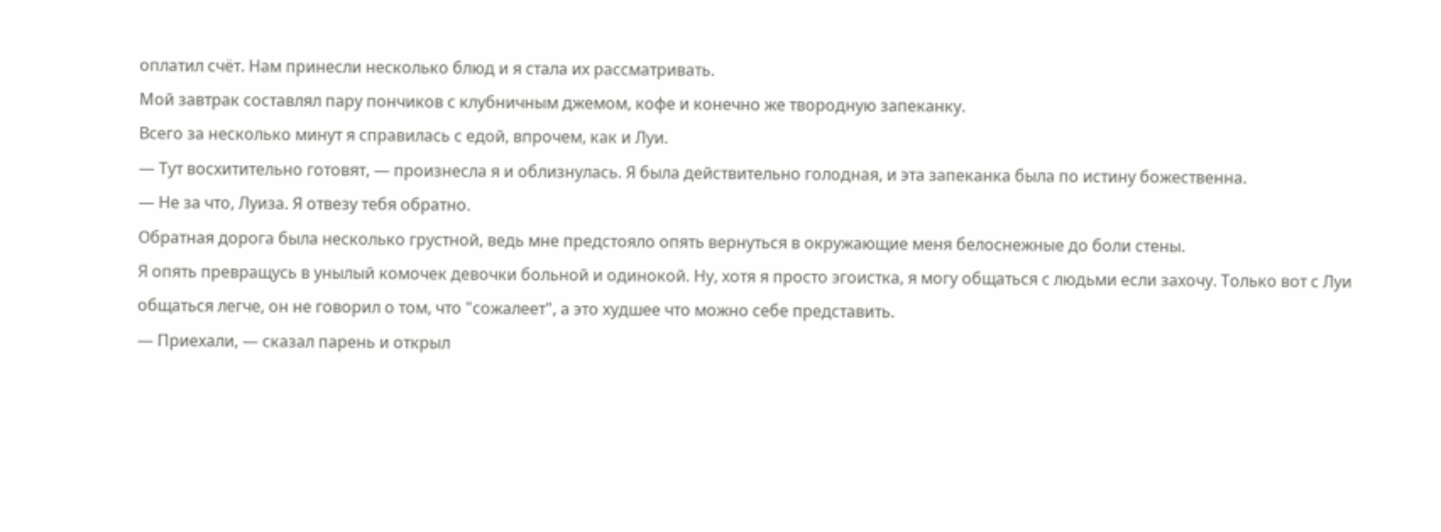оплатил счёт. Нам принесли несколько блюд и я стала их рассматривать.
Мой завтрак составлял пару пончиков с клубничным джемом, кофе и конечно же твородную запеканку.
Всего за несколько минут я справилась с едой, впрочем, как и Луи.
— Тут восхитительно готовят, — произнесла я и облизнулась. Я была действительно голодная, и эта запеканка была по истину божественна.
— Не за что, Луиза. Я отвезу тебя обратно.
Обратная дорога была несколько грустной, ведь мне предстояло опять вернуться в окружающие меня белоснежные до боли стены.
Я опять превращусь в унылый комочек девочки больной и одинокой. Ну, хотя я просто эгоистка, я могу общаться с людьми если захочу. Только вот с Луи общаться легче, он не говорил о том, что "сожалеет", а это худшее что можно себе представить.
— Приехали, — сказал парень и открыл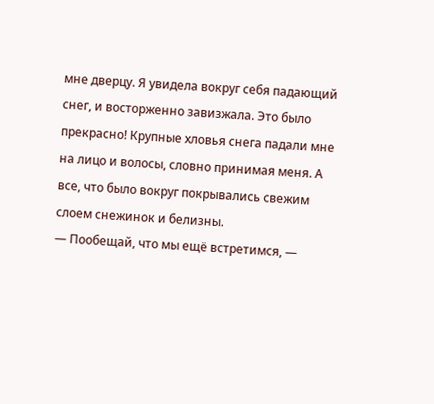мне дверцу. Я увидела вокруг себя падающий снег, и восторженно завизжала. Это было прекрасно! Крупные хловья снега падали мне на лицо и волосы, словно принимая меня. А все, что было вокруг покрывались свежим слоем снежинок и белизны.
— Пообещай, что мы ещё встретимся, —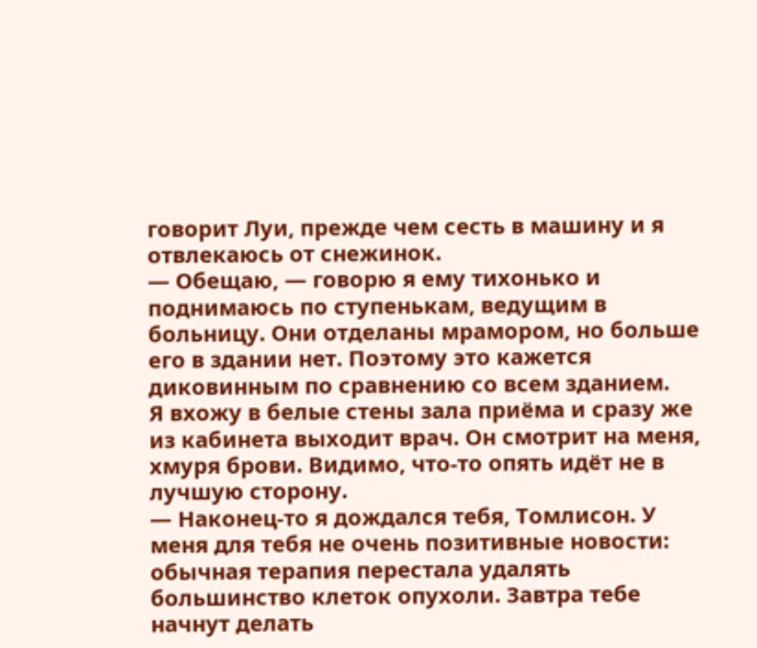говорит Луи, прежде чем сесть в машину и я отвлекаюсь от снежинок.
— Обещаю, — говорю я ему тихонько и поднимаюсь по ступенькам, ведущим в больницу. Они отделаны мрамором, но больше его в здании нет. Поэтому это кажется диковинным по сравнению со всем зданием.
Я вхожу в белые стены зала приёма и сразу же из кабинета выходит врач. Он смотрит на меня, хмуря брови. Видимо, что-то опять идёт не в лучшую сторону.
— Наконец-то я дождался тебя, Томлисон. У меня для тебя не очень позитивные новости: обычная терапия перестала удалять большинство клеток опухоли. Завтра тебе начнут делать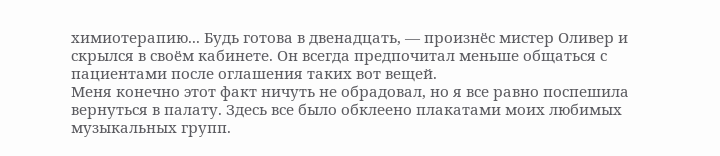химиотерапию... Будь готова в двенадцать, — произнёс мистер Оливер и скрылся в своём кабинете. Он всегда предпочитал меньше общаться с пациентами после оглашения таких вот вещей.
Меня конечно этот факт ничуть не обрадовал, но я все равно поспешила вернуться в палату. Здесь все было обклеено плакатами моих любимых музыкальных групп.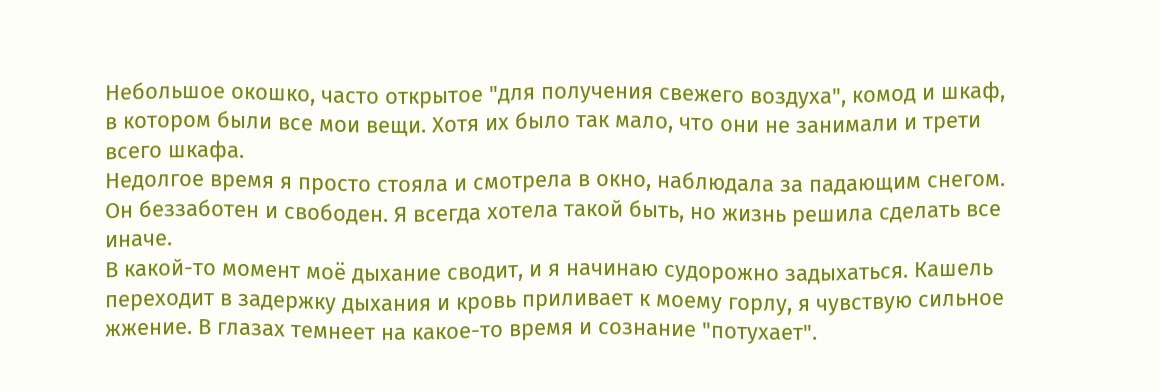Небольшое окошко, часто открытое "для получения свежего воздуха", комод и шкаф, в котором были все мои вещи. Хотя их было так мало, что они не занимали и трети всего шкафа.
Недолгое время я просто стояла и смотрела в окно, наблюдала за падающим снегом. Он беззаботен и свободен. Я всегда хотела такой быть, но жизнь решила сделать все иначе.
В какой-то момент моё дыхание сводит, и я начинаю судорожно задыхаться. Кашель переходит в задержку дыхания и кровь приливает к моему горлу, я чувствую сильное жжение. В глазах темнеет на какое-то время и сознание "потухает".